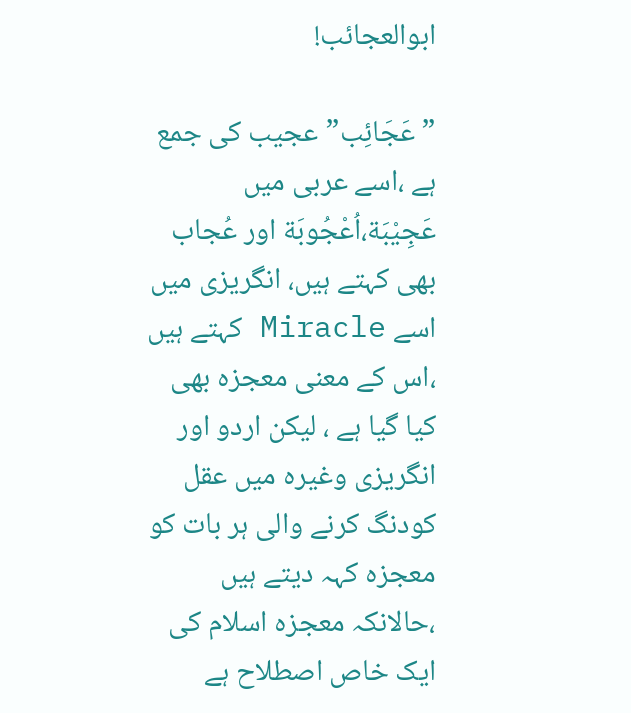ابوالعجائب!

” عَجَائِب”عجیب کی جمع ہے ،اسے عربی میں عَجِیْبَة،اُعْجُوبَة اور عُجاب بھی کہتے ہیں، انگریزی میں اسے Miracle کہتے ہیں ،اس کے معنی معجزہ بھی کیا گیا ہے ، لیکن اردو اور انگریزی وغیرہ میں عقل کودنگ کرنے والی ہر بات کو معجزہ کہہ دیتے ہیں ،حالانکہ معجزہ اسلام کی ایک خاص اصطلاح ہے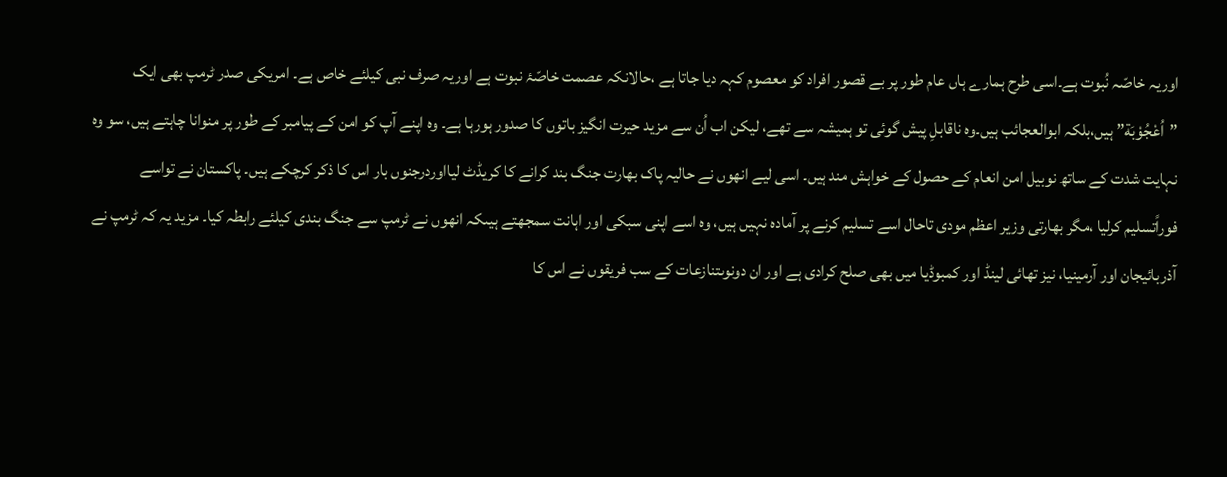اوریہ خاصّہ نُبوت ہے۔اسی طرح ہمارے ہاں عام طور پر بے قصور افراد کو معصوم کہہ دیا جاتا ہے ،حالانکہ عصمت خاصّۂ نبوت ہے اوریہ صرف نبی کیلئے خاص ہے۔ امریکی صدر ٹرمپ بھی ایک ”اُعْجُوْبَة” ہیں،بلکہ ابوالعجائب ہیں۔وہ ناقابلِ پیش گوئی تو ہمیشہ سے تھے، لیکن اب اُن سے مزید حیرت انگیز باتوں کا صدور ہورہا ہے۔ وہ اپنے آپ کو امن کے پیامبر کے طور پر منوانا چاہتے ہیں، سو وہ نہایت شدت کے ساتھ نوبیل امن انعام کے حصول کے خواہش مند ہیں۔ اسی لیے انھوں نے حالیہ پاک بھارت جنگ بند کرانے کا کریڈٹ لیااوردرجنوں بار اس کا ذکر کرچکے ہیں۔ پاکستان نے تواسے فوراًتسلیم کرلیا ،مگر بھارتی وزیر اعظم مودی تاحال اسے تسلیم کرنے پر آمادہ نہیں ہیں، وہ اسے اپنی سبکی اور اہانت سمجھتے ہیںکہ انھوں نے ٹرمپ سے جنگ بندی کیلئے رابطہ کیا۔ مزید یہ کہ ٹرمپ نے آذربائیجان اور آرمینیا، نیز تھائی لینڈ اور کمبوڈیا میں بھی صلح کرادی ہے اور ان دونوںتنازعات کے سب فریقوں نے اس کا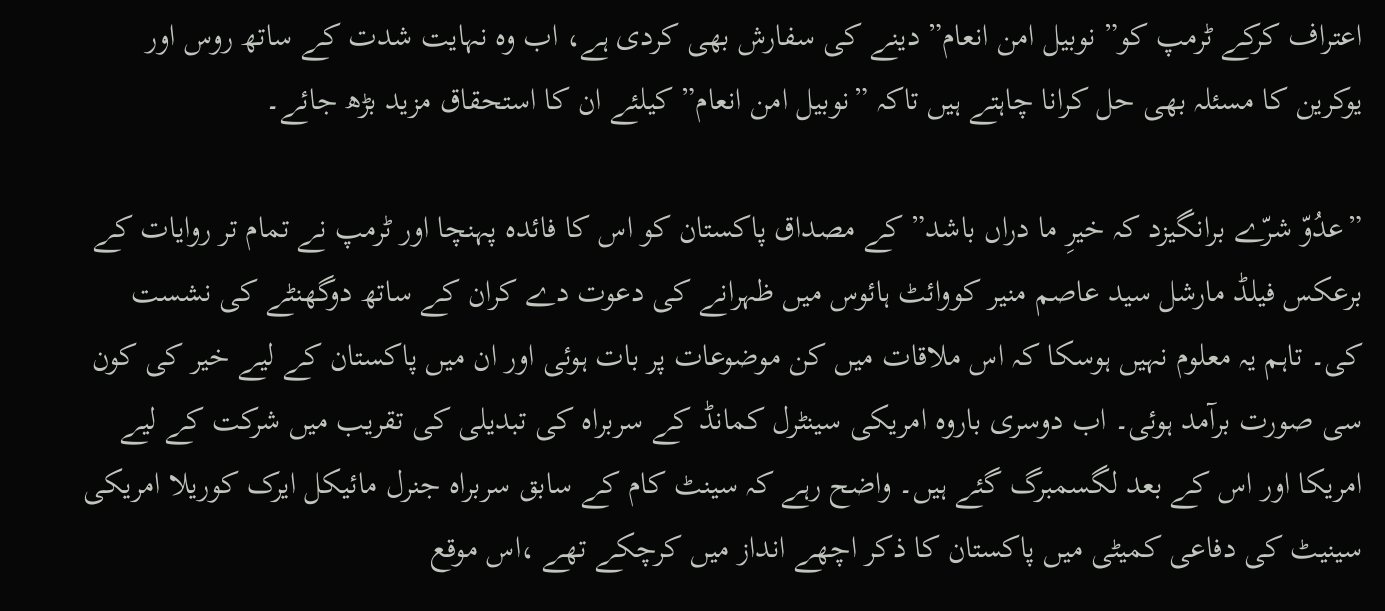اعتراف کرکے ٹرمپ کو” نوبیل امن انعام” دینے کی سفارش بھی کردی ہے، اب وہ نہایت شدت کے ساتھ روس اور یوکرین کا مسئلہ بھی حل کرانا چاہتے ہیں تاکہ ”نوبیل امن انعام” کیلئے ان کا استحقاق مزید بڑھ جائے۔

”عدُوّ شرّے برانگیزد کہ خیرِ ما دراں باشد” کے مصداق پاکستان کو اس کا فائدہ پہنچا اور ٹرمپ نے تمام تر روایات کے برعکس فیلڈ مارشل سید عاصم منیر کووائٹ ہائوس میں ظہرانے کی دعوت دے کران کے ساتھ دوگھنٹے کی نشست کی۔ تاہم یہ معلوم نہیں ہوسکا کہ اس ملاقات میں کن موضوعات پر بات ہوئی اور ان میں پاکستان کے لیے خیر کی کون سی صورت برآمد ہوئی۔ اب دوسری باروہ امریکی سینٹرل کمانڈ کے سربراہ کی تبدیلی کی تقریب میں شرکت کے لیے امریکا اور اس کے بعد لگسمبرگ گئے ہیں۔ واضح رہے کہ سینٹ کام کے سابق سربراہ جنرل مائیکل ایرک کوریلا امریکی سینیٹ کی دفاعی کمیٹی میں پاکستان کا ذکر اچھے انداز میں کرچکے تھے ،اس موقع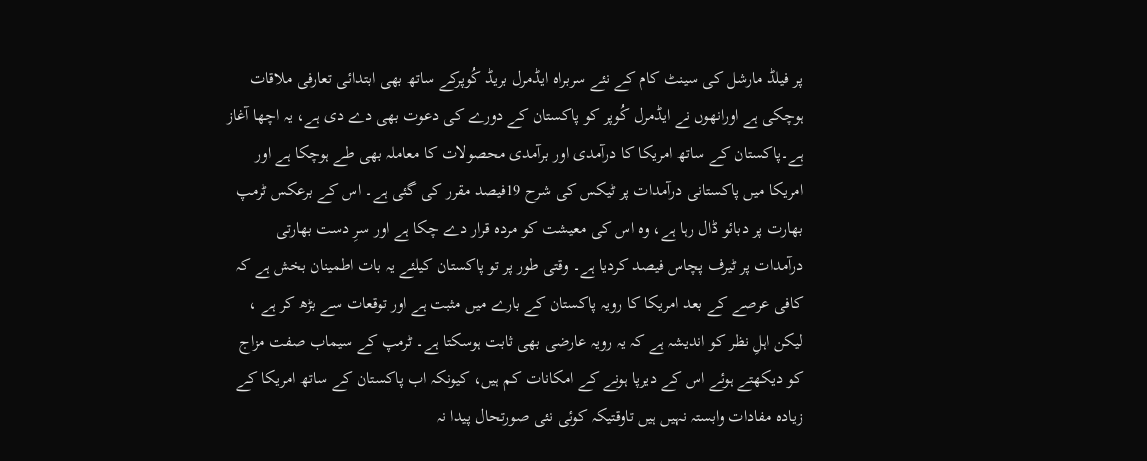پر فیلڈ مارشل کی سینٹ کام کے نئے سربراہ ایڈمرل بریڈ کُوپرکے ساتھ بھی ابتدائی تعارفی ملاقات ہوچکی ہے اورانھوں نے ایڈمرل کُوپر کو پاکستان کے دورے کی دعوت بھی دے دی ہے، یہ اچھا آغاز ہے۔پاکستان کے ساتھ امریکا کا درآمدی اور برآمدی محصولات کا معاملہ بھی طے ہوچکا ہے اور امریکا میں پاکستانی درآمدات پر ٹیکس کی شرح 19فیصد مقرر کی گئی ہے۔ اس کے برعکس ٹرمپ بھارت پر دبائو ڈال رہا ہے، وہ اس کی معیشت کو مردہ قرار دے چکا ہے اور سرِ دست بھارتی درآمدات پر ٹیرف پچاس فیصد کردیا ہے۔ وقتی طور پر تو پاکستان کیلئے یہ بات اطمینان بخش ہے کہ کافی عرصے کے بعد امریکا کا رویہ پاکستان کے بارے میں مثبت ہے اور توقعات سے بڑھ کر ہے ، لیکن اہلِ نظر کو اندیشہ ہے کہ یہ رویہ عارضی بھی ثابت ہوسکتا ہے۔ ٹرمپ کے سیماب صفت مزاج کو دیکھتے ہوئے اس کے دیرپا ہونے کے امکانات کم ہیں، کیونکہ اب پاکستان کے ساتھ امریکا کے زیادہ مفادات وابستہ نہیں ہیں تاوقتیکہ کوئی نئی صورتحال پیدا نہ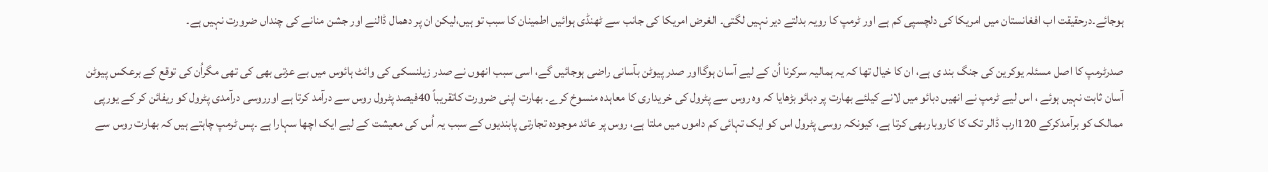ہوجائے۔درحقیقت اب افغانستان میں امریکا کی دلچسپی کم ہے اور ٹرمپ کا رویہ بدلتے دیر نہیں لگتی۔ الغرض امریکا کی جانب سے ٹھنڈی ہوائیں اطمینان کا سبب تو ہیں،لیکن ان پر دھمال ڈالنے اور جشن منانے کی چنداں ضرورت نہیں ہے۔

صدرٹرمپ کا اصل مسئلہ یوکرین کی جنگ بند ی ہے، ان کا خیال تھا کہ یہ ہمالیہ سرکرنا اُن کے لیے آسان ہوگااور صدر پیوٹن بآسانی راضی ہوجائیں گے، اسی سبب انھوں نے صدر زیلنسکی کی وائٹ ہائوس میں بے عزتی بھی کی تھی مگراُن کی توقع کے برعکس پیوٹن آسان ثابت نہیں ہوئے ، اس لیے ٹرمپ نے انھیں دبائو میں لانے کیلئے بھارت پر دبائو بڑھایا کہ وہ روس سے پٹرول کی خریداری کا معاہدہ منسوخ کرے۔ بھارت اپنی ضرورت کاتقریباً 40فیصد پٹرول روس سے درآمد کرتا ہے اورروسی درآمدی پٹرول کو ریفائن کر کے یورپی ممالک کو برآمدکرکے 120ارب ڈالر تک کا کاروباربھی کرتا ہے، کیونکہ روسی پٹرول اس کو ایک تہائی کم داموں میں ملتا ہے، روس پر عائد موجودہ تجارتی پابندیوں کے سبب یہ اُس کی معیشت کے لیے ایک اچھا سہارا ہے ۔پس ٹرمپ چاہتے ہیں کہ بھارت روس سے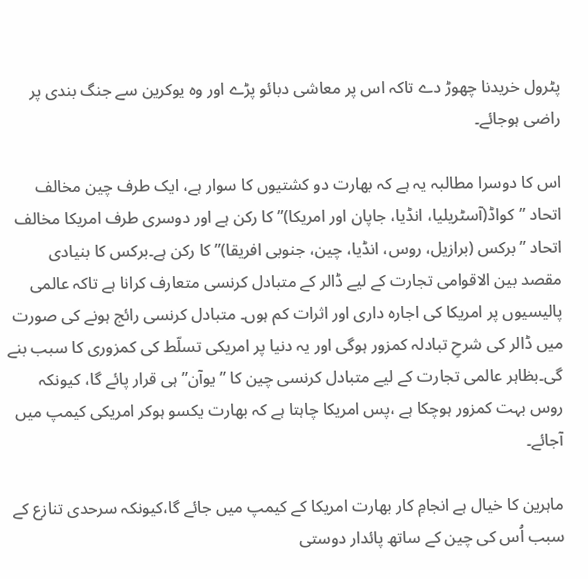پٹرول خریدنا چھوڑ دے تاکہ اس پر معاشی دبائو پڑے اور وہ یوکرین سے جنگ بندی پر راضی ہوجائے۔

اس کا دوسرا مطالبہ یہ ہے کہ بھارت دو کشتیوں کا سوار ہے، ایک طرف چین مخالف اتحاد ”کواڈ(آسٹریلیا، انڈیا، جاپان اور امریکا)” کا رکن ہے اور دوسری طرف امریکا مخالف اتحاد ”برکس (برازیل، روس، انڈیا، چین، جنوبی افریقا)” کا رکن ہے۔برکس کا بنیادی مقصد بین الاقوامی تجارت کے لیے ڈالر کے متبادل کرنسی متعارف کرانا ہے تاکہ عالمی پالیسیوں پر امریکا کی اجارہ داری اور اثرات کم ہوں۔ متبادل کرنسی رائج ہونے کی صورت میں ڈالر کی شرحِ تبادلہ کمزور ہوگی اور یہ دنیا پر امریکی تسلّط کی کمزوری کا سبب بنے گی۔بظاہر عالمی تجارت کے لیے متبادل کرنسی چین کا ”یوآن” ہی قرار پائے گا، کیونکہ روس بہت کمزور ہوچکا ہے ،پس امریکا چاہتا ہے کہ بھارت یکسو ہوکر امریکی کیمپ میں آجائے۔

ماہرین کا خیال ہے انجامِ کار بھارت امریکا کے کیمپ میں جائے گا،کیونکہ سرحدی تنازع کے سبب اُس کی چین کے ساتھ پائدار دوستی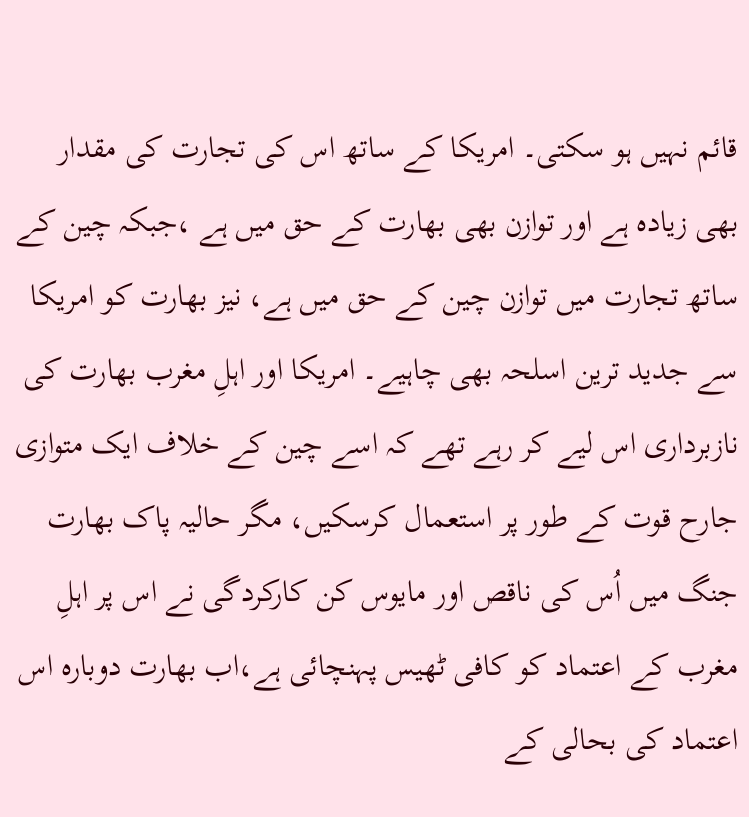قائم نہیں ہو سکتی۔ امریکا کے ساتھ اس کی تجارت کی مقدار بھی زیادہ ہے اور توازن بھی بھارت کے حق میں ہے ،جبکہ چین کے ساتھ تجارت میں توازن چین کے حق میں ہے، نیز بھارت کو امریکا سے جدید ترین اسلحہ بھی چاہیے۔ امریکا اور اہلِ مغرب بھارت کی نازبرداری اس لیے کر رہے تھے کہ اسے چین کے خلاف ایک متوازی جارح قوت کے طور پر استعمال کرسکیں، مگر حالیہ پاک بھارت جنگ میں اُس کی ناقص اور مایوس کن کارکردگی نے اس پر اہلِ مغرب کے اعتماد کو کافی ٹھیس پہنچائی ہے،اب بھارت دوبارہ اس اعتماد کی بحالی کے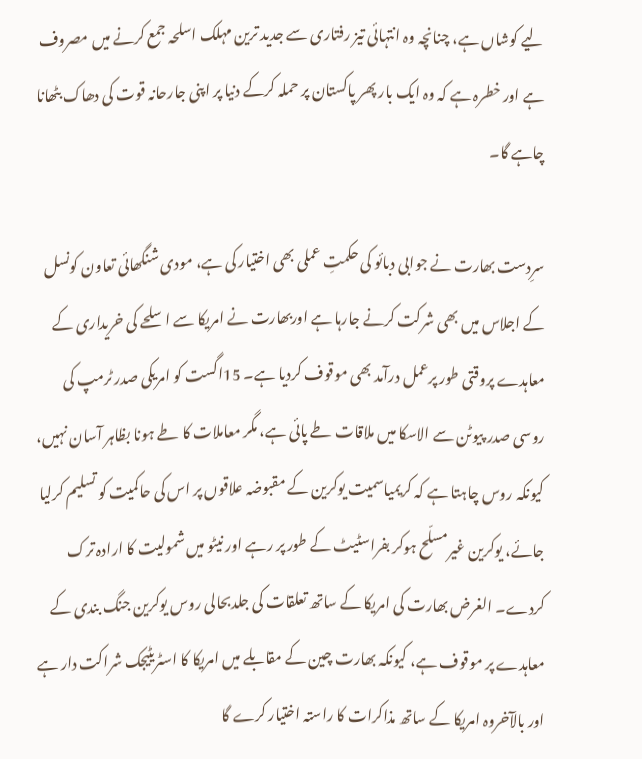لیے کوشاں ہے، چنانچہ وہ انتہائی تیز رفتاری سے جدید ترین مہلک اسلحہ جمع کرنے میں مصروف ہے اور خطرہ ہے کہ وہ ایک بار پھر پاکستان پر حملہ کرکے دنیا پر اپنی جارحانہ قوت کی دھاک بٹھانا چاہے گا۔

سرِدست بھارت نے جوابی دبائو کی حکمتِ عملی بھی اختیار کی ہے، مودی شنگھائی تعاون کونسل کے اجلاس میں بھی شرکت کرنے جارہا ہے اوربھارت نے امریکا سے اسلحے کی خریداری کے معاہدے پروقتی طور پرعمل درآمد بھی موقوف کردیا ہے۔ 15اگست کو امریکی صدر ٹرمپ کی روسی صدر پیوٹن سے الاسکا میں ملاقات طے پائی ہے، مگر معاملات کا طے ہونا بظاہر آسان نہیں، کیونکہ روس چاہتا ہے کہ کریمیاسمیت یوکرین کے مقبوضہ علاقوں پر اس کی حاکمیت کو تسلیم کرلیا جائے، یوکرین غیرمسلّح ہوکر بفراسٹیٹ کے طور پر رہے اور نیٹو میں شمولیت کا ارادہ ترک کردے۔ الغرض بھارت کی امریکا کے ساتھ تعلقات کی جلدبحالی روس یوکرین جنگ بندی کے معاہدے پر موقوف ہے، کیونکہ بھارت چین کے مقابلے میں امریکا کا اسٹریٹیجک شراکت دار ہے اور بالآخروہ امریکا کے ساتھ مذاکرات کا راستہ اختیار کرے گا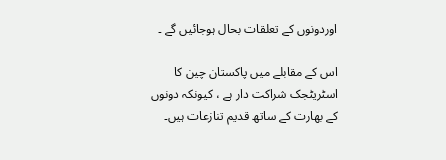اوردونوں کے تعلقات بحال ہوجائیں گے ۔

اس کے مقابلے میں پاکستان چین کا اسٹریٹجک شراکت دار ہے ، کیونکہ دونوں کے بھارت کے ساتھ قدیم تنازعات ہیں۔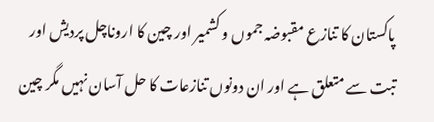پاکستان کا تنازع مقبوضہ جموں و کشمیر اور چین کا اروناچل پردیش اور تبت سے متعلق ہے اور ان دونوں تنازعات کا حل آسان نہیں مگر چین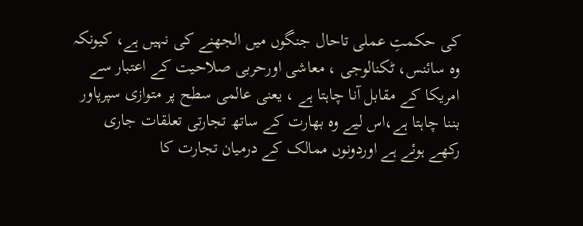کی حکمتِ عملی تاحال جنگوں میں الجھنے کی نہیں ہے، کیونکہ وہ سائنس، ٹکنالوجی ، معاشی اورحربی صلاحیت کے اعتبار سے امریکا کے مقابل آنا چاہتا ہے ، یعنی عالمی سطح پر متوازی سپرپاور بننا چاہتا ہے،اس لیے وہ بھارت کے ساتھ تجارتی تعلقات جاری رکھے ہوئے ہے اوردونوں ممالک کے درمیان تجارت کا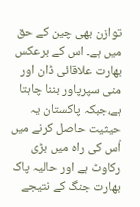توازن بھی چین کے حق میں ہے۔ اس کے برعکس بھارت علاقائی ڈان اور منی سپرپاور بننا چاہتا ہے،جبکہ پاکستان یہ حیثیت حاصل کرنے میں اُس کی راہ میں بڑی رکاوٹ ہے اور حالیہ پاک بھارت جنگ کے نتیجے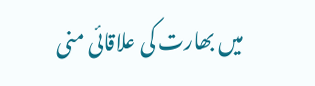میں بھارت کی علاقائی منی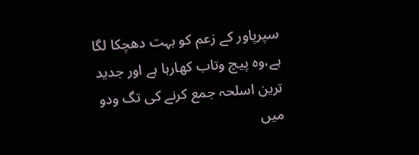سپرپاور کے زعم کو بہت دھچکا لگا ہے،وہ پیچ وتاب کھارہا ہے اور جدید ترین اسلحہ جمع کرنے کی تگ ودو میں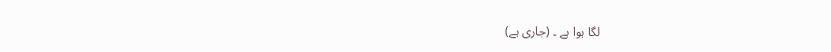لگا ہوا ہے ۔ (جاری ہے)